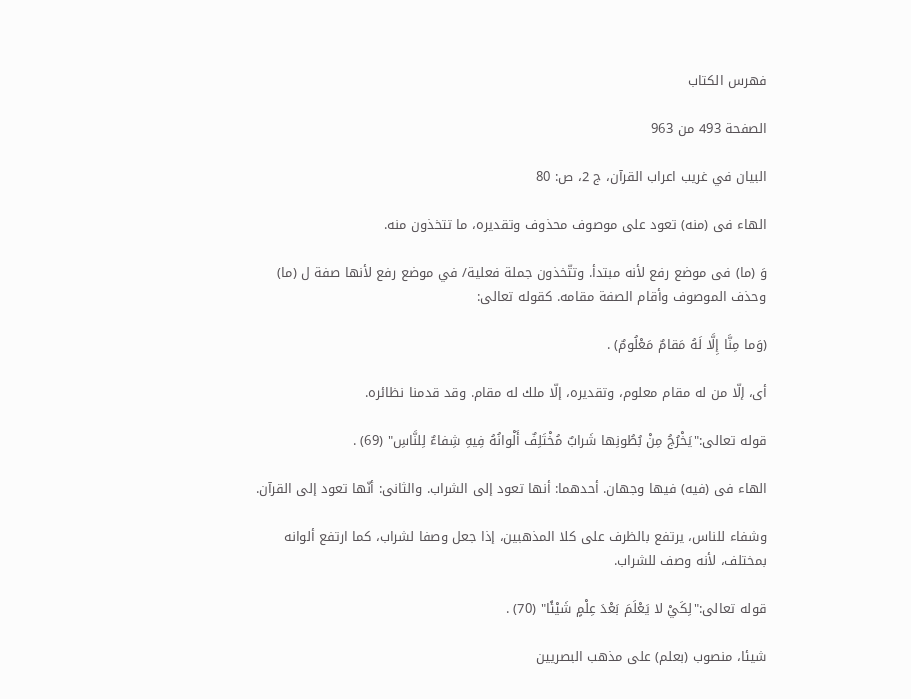فهرس الكتاب

الصفحة 493 من 963

البيان في غريب اعراب القرآن، ج 2، ص: 80

الهاء فى (منه) تعود على موصوف محذوف وتقديره، ما تتخذون منه.

وَ (ما) فى موضع رفع لأنه مبتدأ. وتتّخذون جملة فعلية/ في موضع رفع لأنها صفة ل (ما) وحذف الموصوف وأقام الصفة مقامه. كقوله تعالى:

(وَما مِنَّا إِلَّا لَهُ مَقامٌ مَعْلُومٌ) .

أى، إلّا من له مقام معلوم، وتقديره، إلّا ملك له مقام. وقد قدمنا نظائره.

قوله تعالى:"يَخْرُجُ مِنْ بُطُونِها شَرابٌ مُخْتَلِفٌ أَلْوانُهُ فِيهِ شِفاءٌ لِلنَّاسِ" (69) .

الهاء فى (فيه) فيها وجهان. أحدهما: أنها تعود إلى الشراب. والثانى: أنّها تعود إلى القرآن.

وشفاء للناس، يرتفع بالظرف على كلا المذهبين، إذا جعل وصفا لشراب، كما ارتفع ألوانه بمختلف، لأنه وصف للشراب.

قوله تعالى:"لِكَيْ لا يَعْلَمَ بَعْدَ عِلْمٍ شَيْئًا" (70) .

شيئا، منصوب (بعلم) على مذهب البصريين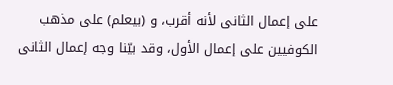على إعمال الثانى لأنه أقرب، و (بيعلم) على مذهب الكوفيين على إعمال الأول، وقد بيّنا وجه إعمال الثانى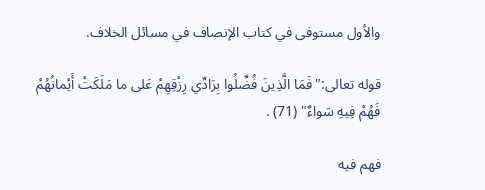والأول مستوفى في كتاب الإنصاف في مسائل الخلاف.

قوله تعالى:"فَمَا الَّذِينَ فُضِّلُوا بِرَادِّي رِزْقِهِمْ عَلى ما مَلَكَتْ أَيْمانُهُمْ فَهُمْ فِيهِ سَواءٌ" (71) .

فهم فيه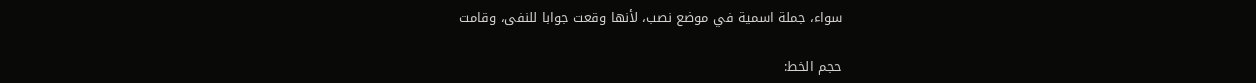سواء، جملة اسمية في موضع نصب، لأنها وقعت جوابا للنفى، وقامت

حجم الخط: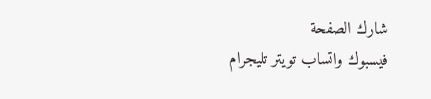شارك الصفحة
فيسبوك واتساب تويتر تليجرام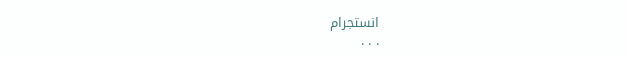انستجرام
. . .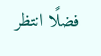فضلًا انتظر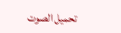تحميل الصوت